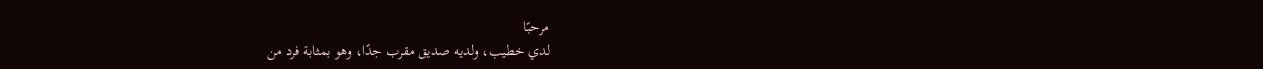مرحبًا
لدي خطيب، ولديه صديق مقرب جدًا، وهو بمثابة فرد من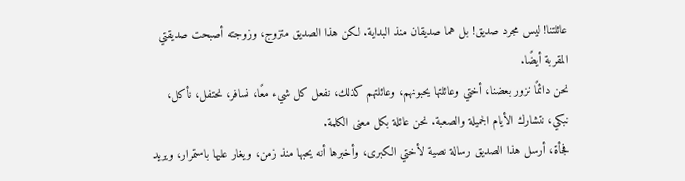عائلتنا! ليس مجرد صديق! بل هما صديقان منذ البداية. لكن هذا الصديق متزوج، وزوجته أصبحت صديقتي المقربة أيضًا.
نحن دائمًا نزور بعضنا، أختي وعائلتها يحبونهم، وعائلتهم كذلك، نفعل كل شيء معًا، نسافر، نحتفل، نأكل، نبكي، نتشارك الأيام الجميلة والصعبة. نحن عائلة بكل معنى الكلمة.
فجأة، أرسل هذا الصديق رسالة نصية لأختي الكبرى، وأخبرها أنه يحبها منذ زمن، ويغار عليها باستمرار، ويريد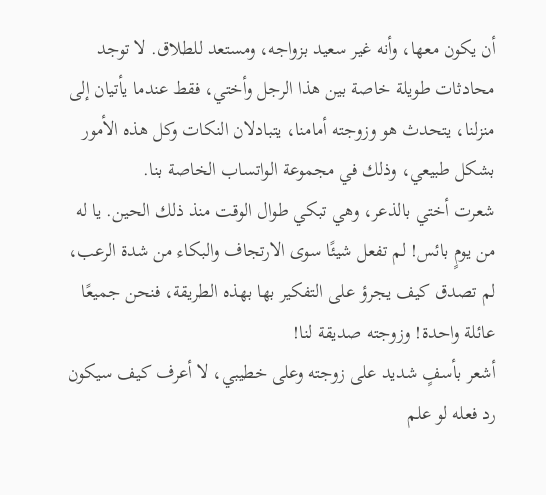أن يكون معها، وأنه غير سعيد بزواجه، ومستعد للطلاق. لا توجد محادثات طويلة خاصة بين هذا الرجل وأختي، فقط عندما يأتيان إلى منزلنا، يتحدث هو وزوجته أمامنا، يتبادلان النكات وكل هذه الأمور بشكل طبيعي، وذلك في مجموعة الواتساب الخاصة بنا.
شعرت أختي بالذعر، وهي تبكي طوال الوقت منذ ذلك الحين. يا له من يومٍ بائس! لم تفعل شيئًا سوى الارتجاف والبكاء من شدة الرعب، لم تصدق كيف يجرؤ على التفكير بها بهذه الطريقة، فنحن جميعًا عائلة واحدة! وزوجته صديقة لنا!
أشعر بأسفٍ شديد على زوجته وعلى خطيبي، لا أعرف كيف سيكون رد فعله لو علم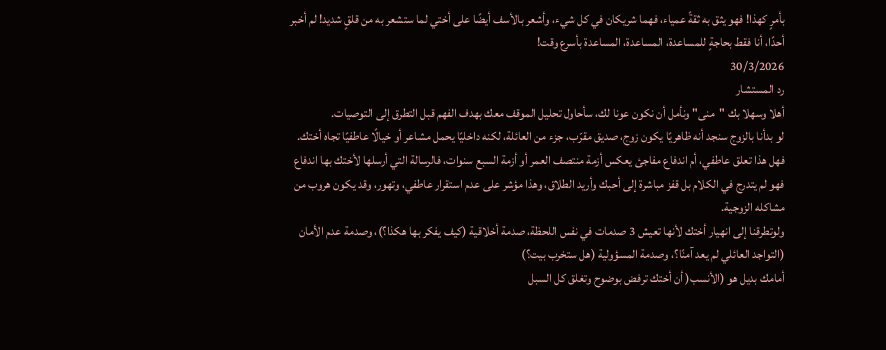بأمرٍ كهذا! فهو يثق به ثقةً عمياء، فهما شريكان في كل شيء، وأشعر بالأسف أيضًا على أختي لما ستشعر به من قلقٍ شديد! لم أخبر أحدًا، أنا فقط بحاجةٍ للمساعدة، المساعدة، المساعدة بأسرع وقت!
30/3/2026
رد المستشار
أهلا وسهلا بك "منى" ونأمل أن نكون عونا لك، سأحاول تحليل الموقف معك بهدف الفهم قبل التطرق إلى التوصيات.
لو بدأنا بالزوج سنجد أنه ظاهريًا يكون زوج، صديق مقرّب، جزء من العائلة، لكنه داخليًا يحمل مشاعر أو خيالًا عاطفيًا تجاه أختك. فهل هذا تعلق عاطفي، أم اندفاع مفاجئ يعكس أزمة منتصف العمر أو أزمة السبع سنوات، فالرسالة التي أرسلها لأختك بها اندفاع فهو لم يتدرج في الكلام بل قفز مباشرة إلى أحبك وأريد الطلاق، وهذا مؤشر على عدم استقرار عاطفي، وتهور، وقد يكون هروب من مشاكله الزوجية.
ولوتطرقنا إلى انهيار أختك لأنها تعيش 3 صدمات في نفس اللحظة، صدمة أخلاقية (كيف يفكر بها هكذا؟)، وصدمة عدم الأمان (التواجد العائلي لم يعد آمنًا؟، وصدمة المسؤولية (هل ستخرب بيت؟)
أمامك بديل هو (الأنسب( أن أختك ترفض بوضوح وتغلق كل السبل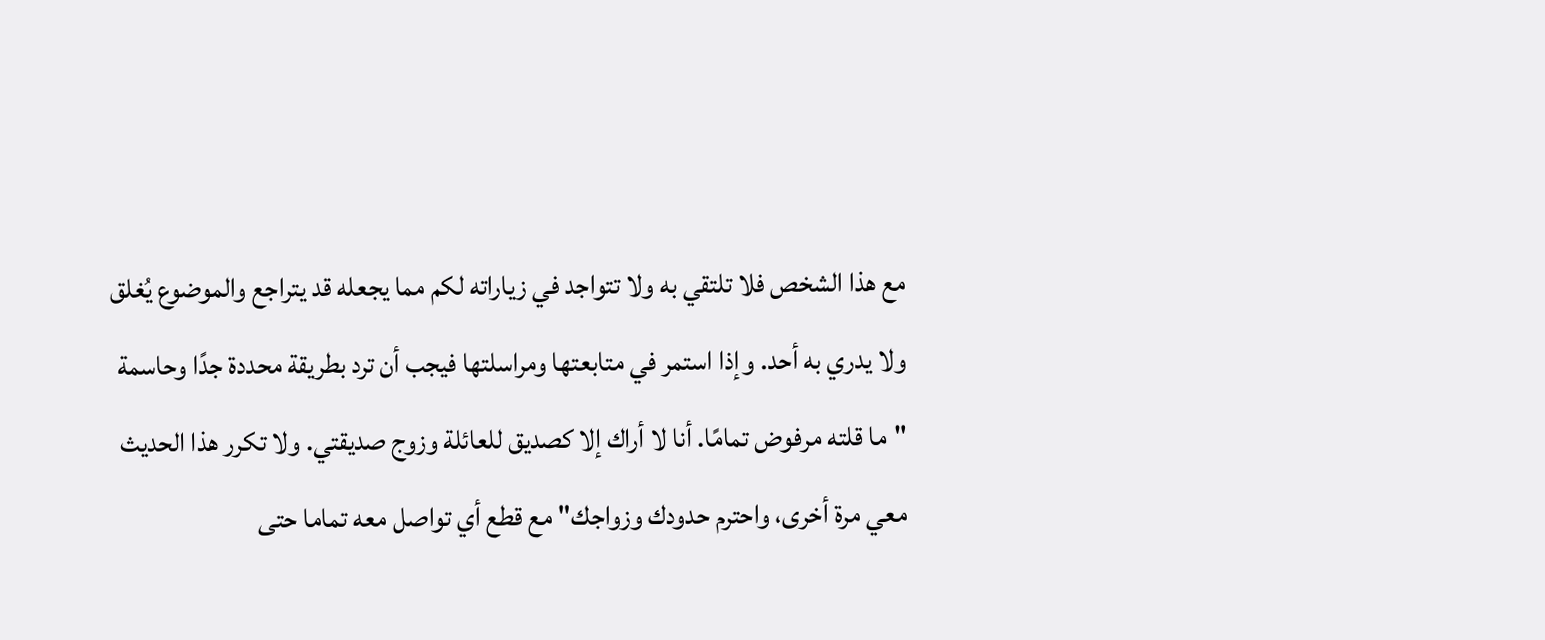مع هذا الشخص فلا تلتقي به ولا تتواجد في زياراته لكم مما يجعله قد يتراجع والموضوع يُغلق ولا يدري به أحد. وإذا استمر في متابعتها ومراسلتها فيجب أن ترد بطريقة محددة جدًا وحاسمة "ما قلته مرفوض تمامًا. أنا لا أراك إلا كصديق للعائلة وزوج صديقتي. ولا تكرر هذا الحديث معي مرة أخرى، واحترم حدودك وزواجك" مع قطع أي تواصل معه تماما حتى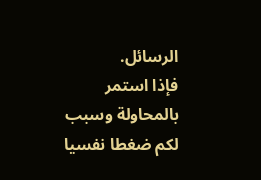الرسائل.
فإذا استمر بالمحاولة وسبب لكم ضغطا نفسيا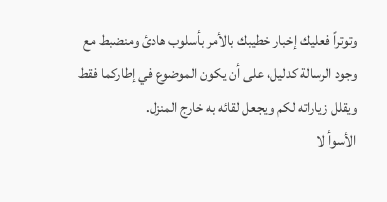وتوتراً فعليك إخبار خطيبك بالأمر بأسلوب هادئ ومنضبط مع وجود الرسالة كدليل، على أن يكون الموضوع في إطاركما فقط ويقلل زياراته لكم ويجعل لقائه به خارج المنزل.
الأسوأ لا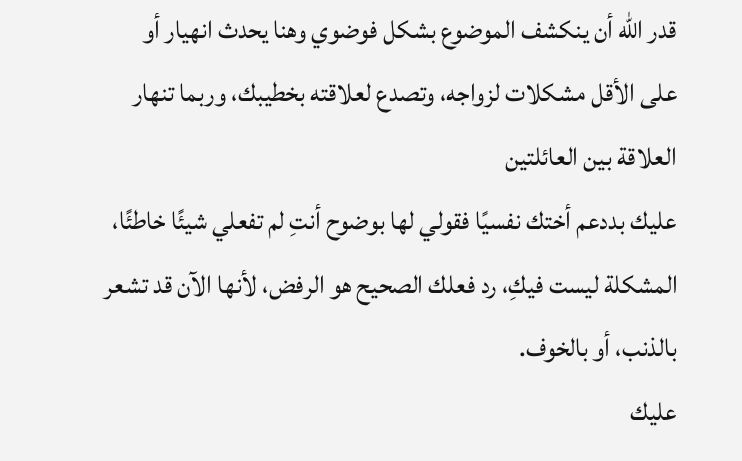قدر الله أن ينكشف الموضوع بشكل فوضوي وهنا يحدث انهيار أو على الأقل مشكلات لزواجه، وتصدع لعلاقته بخطيبك، وربما تنهار العلاقة بين العائلتين
عليك بددعم أختك نفسيًا فقولي لها بوضوح أنتِ لم تفعلي شيئًا خاطئًا، المشكلة ليست فيكِ، رد فعلك الصحيح هو الرفض، لأنها الآن قد تشعر بالذنب، أو بالخوف.
عليك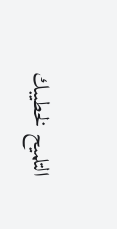التلميح لخطيبك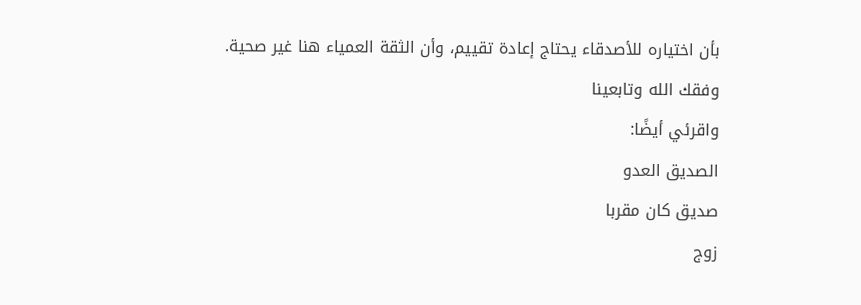بأن اختياره للأصدقاء يحتاج إعادة تقييم، وأن الثقة العمياء هنا غير صحية.
وفقك الله وتابعينا
واقرئي أيضًا:
الصديق العدو
صديق كان مقربا
زوج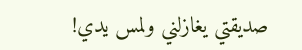صديقتي يغازلني ولمس يدي!